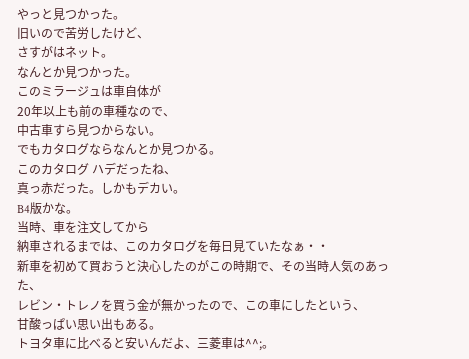やっと見つかった。
旧いので苦労したけど、
さすがはネット。
なんとか見つかった。
このミラージュは車自体が
20年以上も前の車種なので、
中古車すら見つからない。
でもカタログならなんとか見つかる。
このカタログ ハデだったね、
真っ赤だった。しかもデカい。
B4版かな。
当時、車を注文してから
納車されるまでは、このカタログを毎日見ていたなぁ・・
新車を初めて買おうと決心したのがこの時期で、その当時人気のあった、
レビン・トレノを買う金が無かったので、この車にしたという、
甘酸っぱい思い出もある。
トヨタ車に比べると安いんだよ、三菱車は^^;。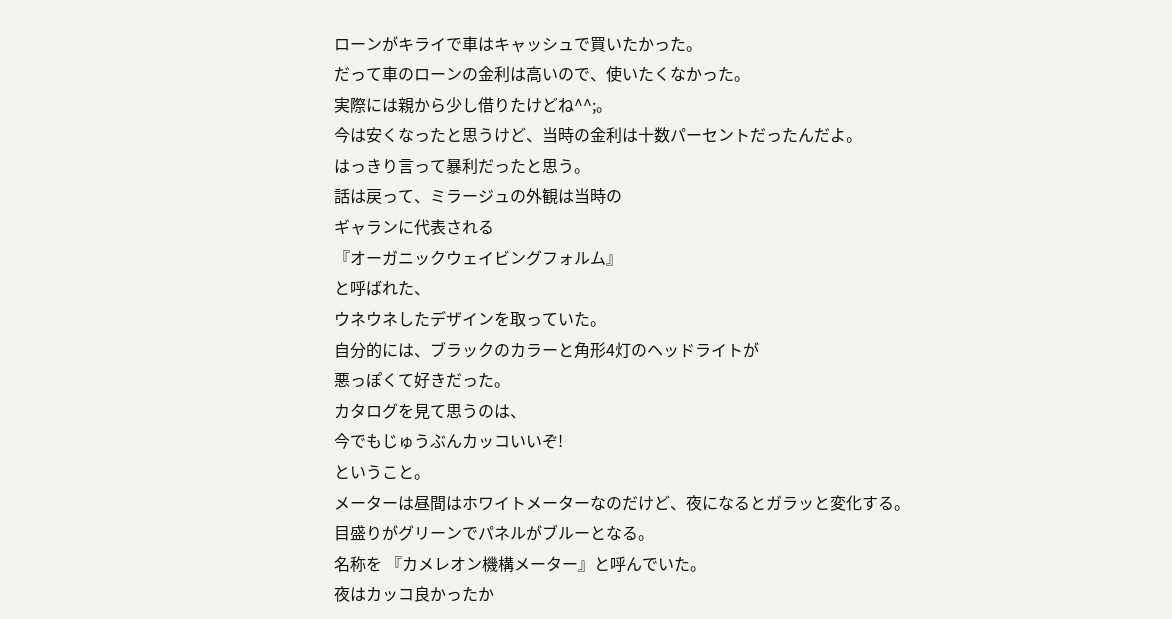ローンがキライで車はキャッシュで買いたかった。
だって車のローンの金利は高いので、使いたくなかった。
実際には親から少し借りたけどね^^;。
今は安くなったと思うけど、当時の金利は十数パーセントだったんだよ。
はっきり言って暴利だったと思う。
話は戻って、ミラージュの外観は当時の
ギャランに代表される
『オーガニックウェイビングフォルム』
と呼ばれた、
ウネウネしたデザインを取っていた。
自分的には、ブラックのカラーと角形4灯のヘッドライトが
悪っぽくて好きだった。
カタログを見て思うのは、
今でもじゅうぶんカッコいいぞ!
ということ。
メーターは昼間はホワイトメーターなのだけど、夜になるとガラッと変化する。
目盛りがグリーンでパネルがブルーとなる。
名称を 『カメレオン機構メーター』と呼んでいた。
夜はカッコ良かったか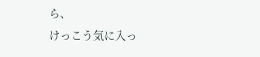ら、
けっこう気に入っ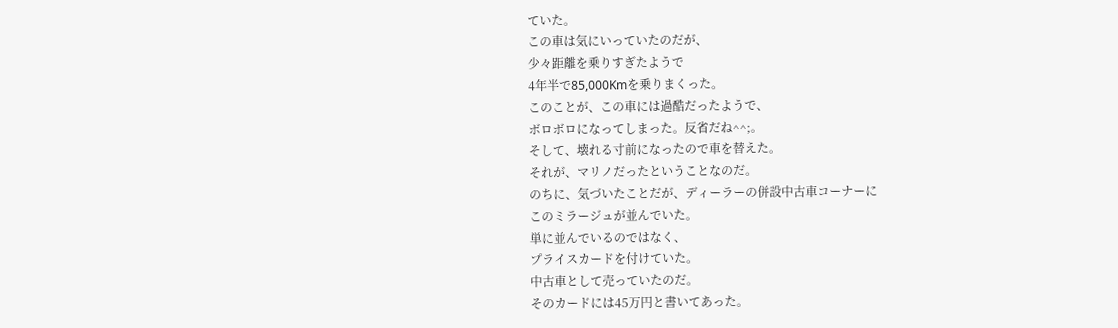ていた。
この車は気にいっていたのだが、
少々距離を乗りすぎたようで
4年半で85,000Kmを乗りまくった。
このことが、この車には過酷だったようで、
ボロボロになってしまった。反省だね^^;。
そして、壊れる寸前になったので車を替えた。
それが、マリノだったということなのだ。
のちに、気づいたことだが、ディーラーの併設中古車コーナーに
このミラージュが並んでいた。
単に並んでいるのではなく、
プライスカードを付けていた。
中古車として売っていたのだ。
そのカードには45万円と書いてあった。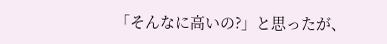「そんなに高いの?」と思ったが、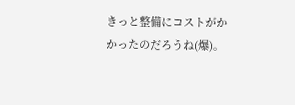きっと整備にコストがかかったのだろうね(爆)。